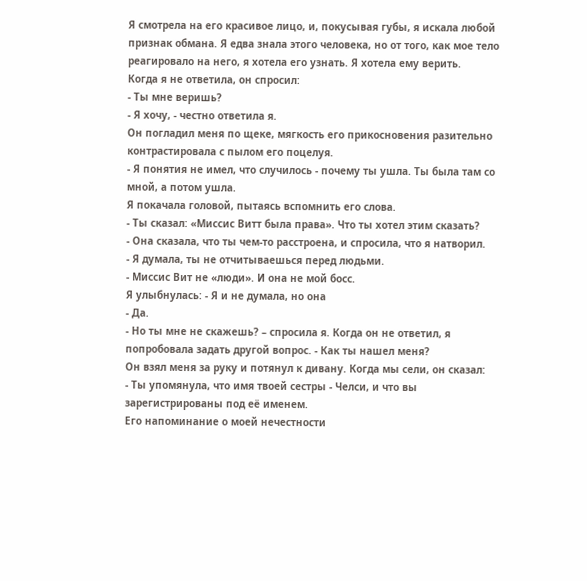Я смотрела на его красивое лицо, и, покусывая губы, я искала любой признак обмана. Я едва знала этого человека, но от того, как мое тело реагировало на него, я хотела его узнать. Я хотела ему верить.
Когда я не ответила, он спросил:
- Ты мне веришь?
- Я хочу, - честно ответила я.
Он погладил меня по щеке, мягкость его прикосновения разительно контрастировала с пылом его поцелуя.
- Я понятия не имел, что случилось - почему ты ушла. Ты была там со мной, а потом ушла.
Я покачала головой, пытаясь вспомнить его слова.
- Ты сказал: «Миссис Витт была права». Что ты хотел этим сказать?
- Она сказала, что ты чем-то расстроена, и спросила, что я натворил.
- Я думала, ты не отчитываешься перед людьми.
- Миссис Вит не «люди». И она не мой босс.
Я улыбнулась: - Я и не думала, но она
- Да.
- Но ты мне не скажешь? – спросила я. Когда он не ответил, я попробовала задать другой вопрос. - Как ты нашел меня?
Он взял меня за руку и потянул к дивану. Когда мы сели, он сказал:
- Ты упомянула, что имя твоей сестры - Челси, и что вы зарегистрированы под её именем.
Его напоминание о моей нечестности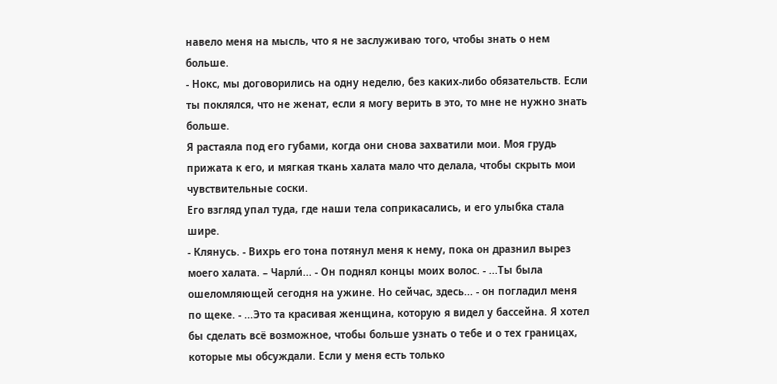навело меня на мысль, что я не заслуживаю того, чтобы знать о нем больше.
- Нокс, мы договорились на одну неделю, без каких-либо обязательств. Если ты поклялся, что не женат, если я могу верить в это, то мне не нужно знать больше.
Я растаяла под его губами, когда они снова захватили мои. Моя грудь прижата к его, и мягкая ткань халата мало что делала, чтобы скрыть мои чувствительные соски.
Его взгляд упал туда, где наши тела соприкасались, и его улыбка стала шире.
- Клянусь. - Вихрь его тона потянул меня к нему, пока он дразнил вырез моего халата. – Чарли́... - Он поднял концы моих волос. - ...Ты была ошеломляющей сегодня на ужине. Но сейчас, здесь... - он погладил меня по щеке. - ...Это та красивая женщина, которую я видел у бассейна. Я хотел бы сделать всё возможное, чтобы больше узнать о тебе и о тех границах, которые мы обсуждали. Если у меня есть только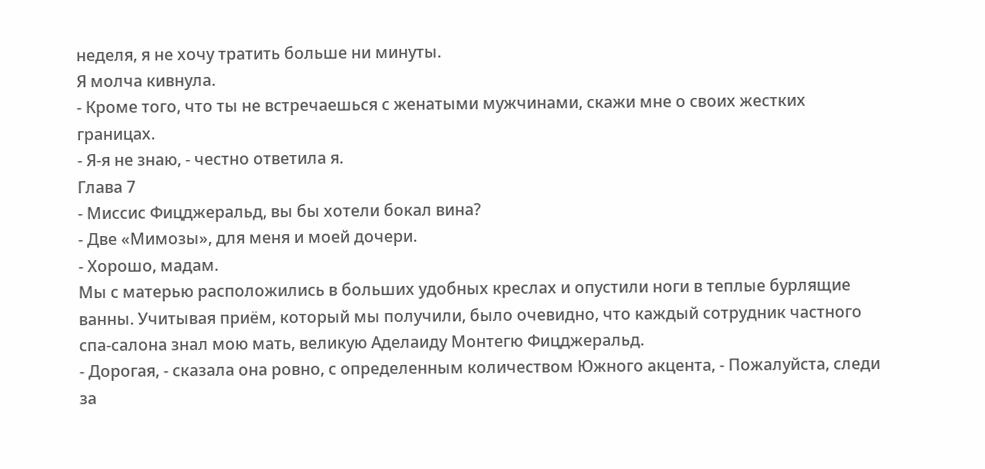неделя, я не хочу тратить больше ни минуты.
Я молча кивнула.
- Кроме того, что ты не встречаешься с женатыми мужчинами, скажи мне о своих жестких границах.
- Я-я не знаю, - честно ответила я.
Глава 7
- Миссис Фицджеральд, вы бы хотели бокал вина?
- Две «Мимозы», для меня и моей дочери.
- Хорошо, мадам.
Мы с матерью расположились в больших удобных креслах и опустили ноги в теплые бурлящие ванны. Учитывая приём, который мы получили, было очевидно, что каждый сотрудник частного спа-салона знал мою мать, великую Аделаиду Монтегю Фицджеральд.
- Дорогая, - сказала она ровно, с определенным количеством Южного акцента, - Пожалуйста, следи за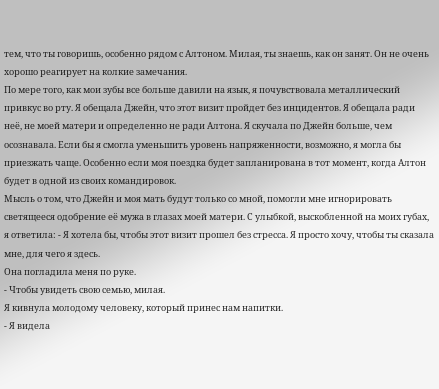тем, что ты говоришь, особенно рядом с Алтоном. Милая, ты знаешь, как он занят. Он не очень хорошо реагирует на колкие замечания.
По мере того, как мои зубы все больше давили на язык, я почувствовала металлический привкус во рту. Я обещала Джейн, что этот визит пройдет без инцидентов. Я обещала ради неё, не моей матери и определенно не ради Алтона. Я скучала по Джейн больше, чем осознавала. Если бы я смогла уменьшить уровень напряженности, возможно, я могла бы приезжать чаще. Особенно если моя поездка будет запланирована в тот момент, когда Алтон будет в одной из своих командировок.
Мысль о том, что Джейн и моя мать будут только со мной, помогли мне игнорировать светящееся одобрение её мужа в глазах моей матери. С улыбкой, выскобленной на моих губах, я ответила: - Я хотела бы, чтобы этот визит прошел без стресса. Я просто хочу, чтобы ты сказала мне, для чего я здесь.
Она погладила меня по руке.
- Чтобы увидеть свою семью, милая.
Я кивнула молодому человеку, который принес нам напитки.
- Я видела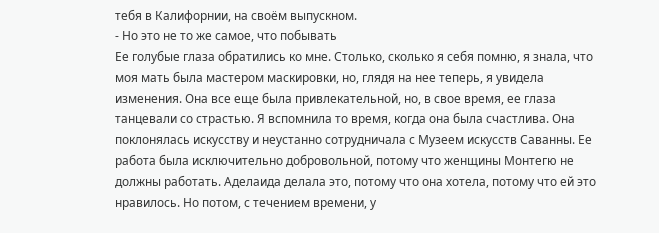тебя в Калифорнии, на своём выпускном.
- Но это не то же самое, что побывать
Ее голубые глаза обратились ко мне. Столько, сколько я себя помню, я знала, что моя мать была мастером маскировки, но, глядя на нее теперь, я увидела изменения. Она все еще была привлекательной, но, в свое время, ее глаза танцевали со страстью. Я вспомнила то время, когда она была счастлива. Она поклонялась искусству и неустанно сотрудничала с Музеем искусств Саванны. Ее работа была исключительно добровольной, потому что женщины Монтегю не должны работать. Аделаида делала это, потому что она хотела, потому что ей это нравилось. Но потом, с течением времени, у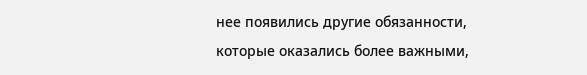нее появились другие обязанности, которые оказались более важными,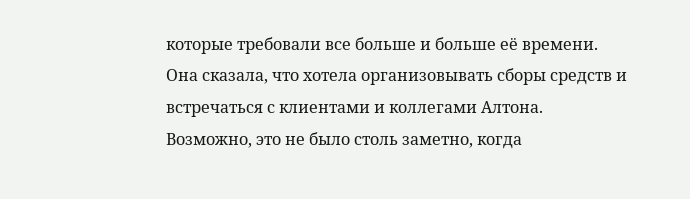которые требовали все больше и больше её времени. Она сказала, что хотела организовывать сборы средств и встречаться с клиентами и коллегами Алтона. Возможно, это не было столь заметно, когда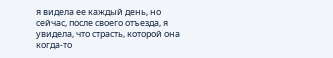я видела ее каждый день, но сейчас, после своего отъезда, я увидела, что страсть, которой она когда-то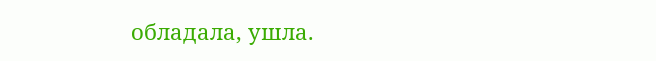обладала, ушла.